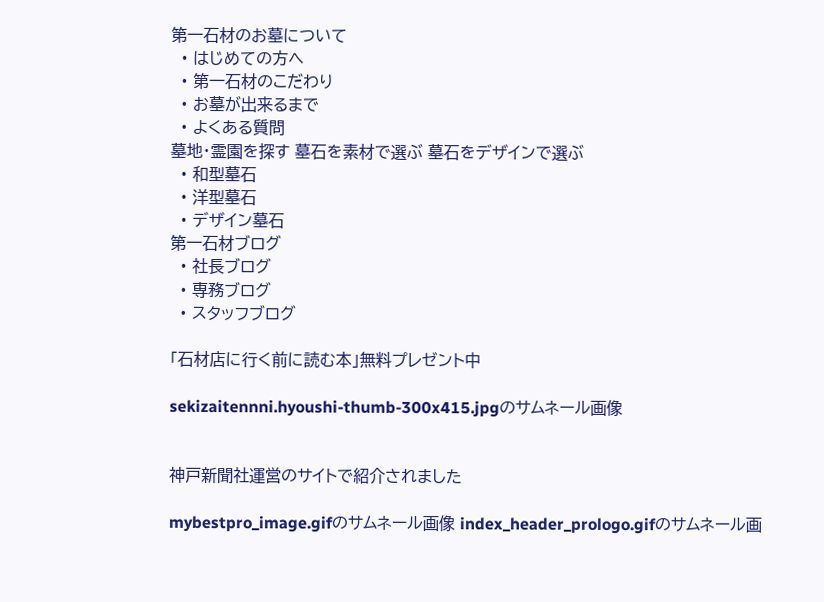第一石材のお墓について
  • はじめての方へ
  • 第一石材のこだわり
  • お墓が出来るまで
  • よくある質問
墓地・霊園を探す 墓石を素材で選ぶ 墓石をデザインで選ぶ
  • 和型墓石
  • 洋型墓石
  • デザイン墓石
第一石材ブログ
  • 社長ブログ
  • 専務ブログ
  • スタッフブログ

「石材店に行く前に読む本」無料プレゼント中

sekizaitennni.hyoushi-thumb-300x415.jpgのサムネール画像


神戸新聞社運営のサイトで紹介されました

mybestpro_image.gifのサムネール画像 index_header_prologo.gifのサムネール画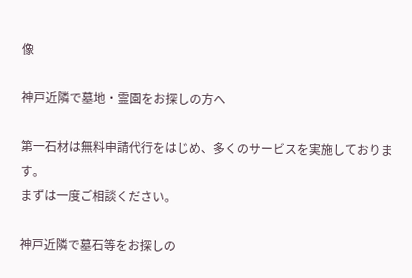像

神戸近隣で墓地・霊園をお探しの方へ

第一石材は無料申請代行をはじめ、多くのサービスを実施しております。
まずは一度ご相談ください。

神戸近隣で墓石等をお探しの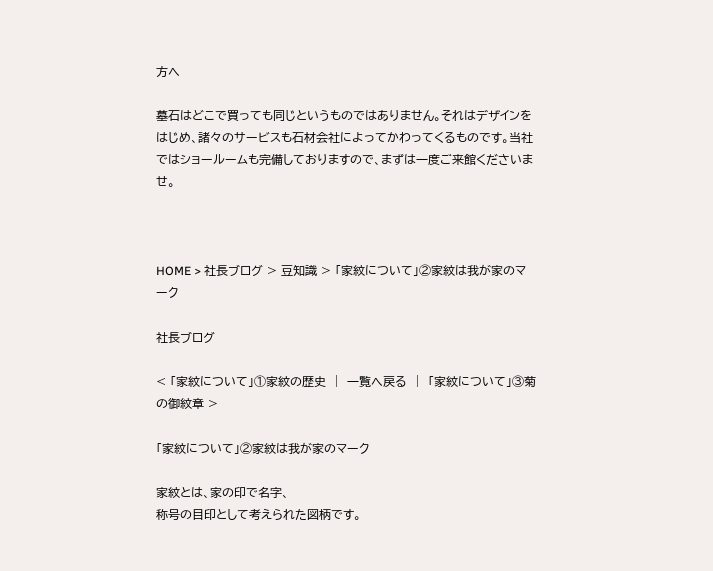方へ

墓石はどこで買っても同じというものではありません。それはデザインをはじめ、諸々のサービスも石材会社によってかわってくるものです。当社ではショールームも完備しておりますので、まずは一度ご来館くださいませ。



HOME > 社長ブログ > 豆知識 > 「家紋について」②家紋は我が家のマーク

社長ブログ

< 「家紋について」①家紋の歴史  |  一覧へ戻る  |  「家紋について」③菊の御紋章 >

「家紋について」②家紋は我が家のマーク

家紋とは、家の印で名字、
称号の目印として考えられた図柄です。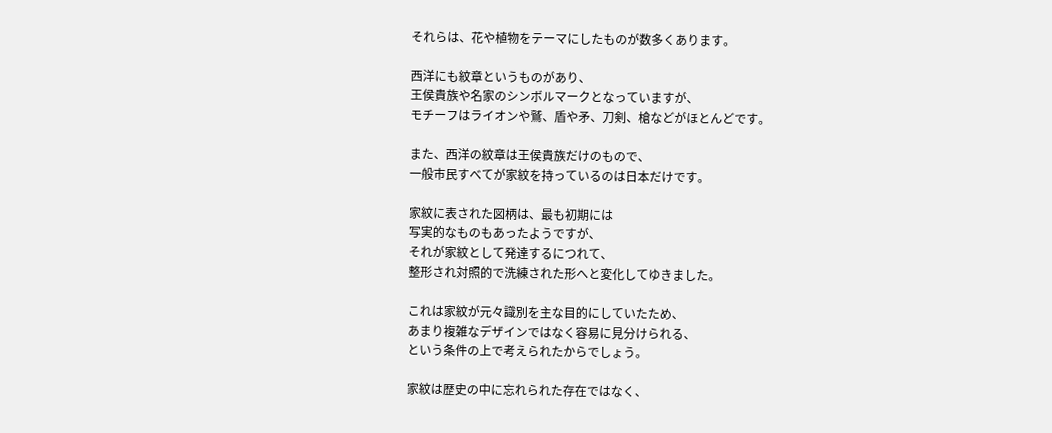それらは、花や植物をテーマにしたものが数多くあります。

西洋にも紋章というものがあり、
王侯貴族や名家のシンボルマークとなっていますが、
モチーフはライオンや鷲、盾や矛、刀剣、槍などがほとんどです。

また、西洋の紋章は王侯貴族だけのもので、
一般市民すべてが家紋を持っているのは日本だけです。

家紋に表された図柄は、最も初期には
写実的なものもあったようですが、
それが家紋として発達するにつれて、
整形され対照的で洗練された形へと変化してゆきました。

これは家紋が元々識別を主な目的にしていたため、
あまり複雑なデザインではなく容易に見分けられる、
という条件の上で考えられたからでしょう。

家紋は歴史の中に忘れられた存在ではなく、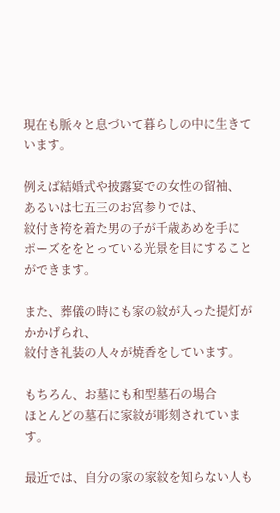現在も脈々と息づいて暮らしの中に生きています。

例えば結婚式や披露宴での女性の留袖、
あるいは七五三のお宮参りでは、
紋付き袴を着た男の子が千歳あめを手に
ポーズををとっている光景を目にすることができます。

また、葬儀の時にも家の紋が入った提灯がかかげられ、
紋付き礼装の人々が焼香をしています。

もちろん、お墓にも和型墓石の場合
ほとんどの墓石に家紋が彫刻されています。

最近では、自分の家の家紋を知らない人も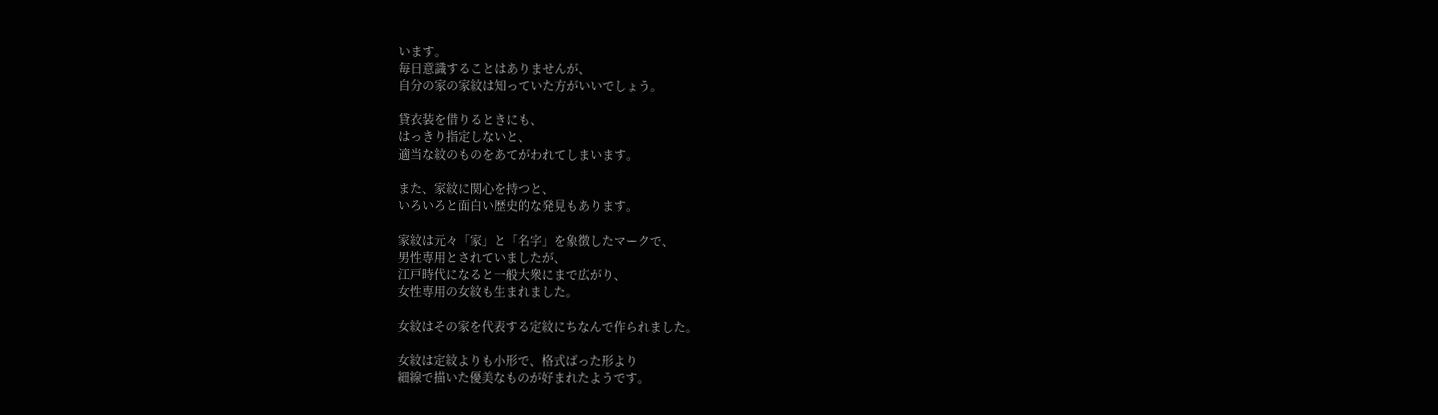います。
毎日意識することはありませんが、
自分の家の家紋は知っていた方がいいでしょう。

貸衣装を借りるときにも、
はっきり指定しないと、
適当な紋のものをあてがわれてしまいます。

また、家紋に関心を持つと、
いろいろと面白い歴史的な発見もあります。

家紋は元々「家」と「名字」を象徴したマークで、
男性専用とされていましたが、
江戸時代になると一般大衆にまで広がり、
女性専用の女紋も生まれました。

女紋はその家を代表する定紋にちなんで作られました。

女紋は定紋よりも小形で、格式ばった形より
細線で描いた優美なものが好まれたようです。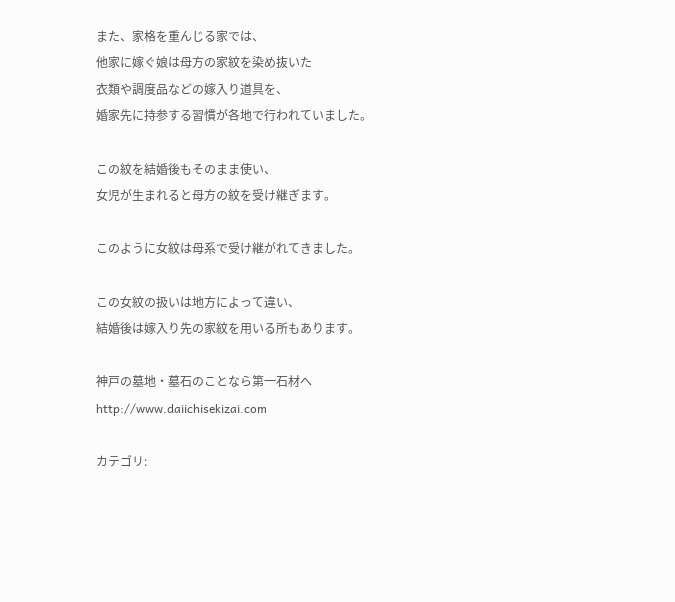また、家格を重んじる家では、
他家に嫁ぐ娘は母方の家紋を染め抜いた
衣類や調度品などの嫁入り道具を、
婚家先に持参する習慣が各地で行われていました。

この紋を結婚後もそのまま使い、
女児が生まれると母方の紋を受け継ぎます。

このように女紋は母系で受け継がれてきました。

この女紋の扱いは地方によって違い、
結婚後は嫁入り先の家紋を用いる所もあります。

神戸の墓地・墓石のことなら第一石材へ
http://www.daiichisekizai.com

カテゴリ: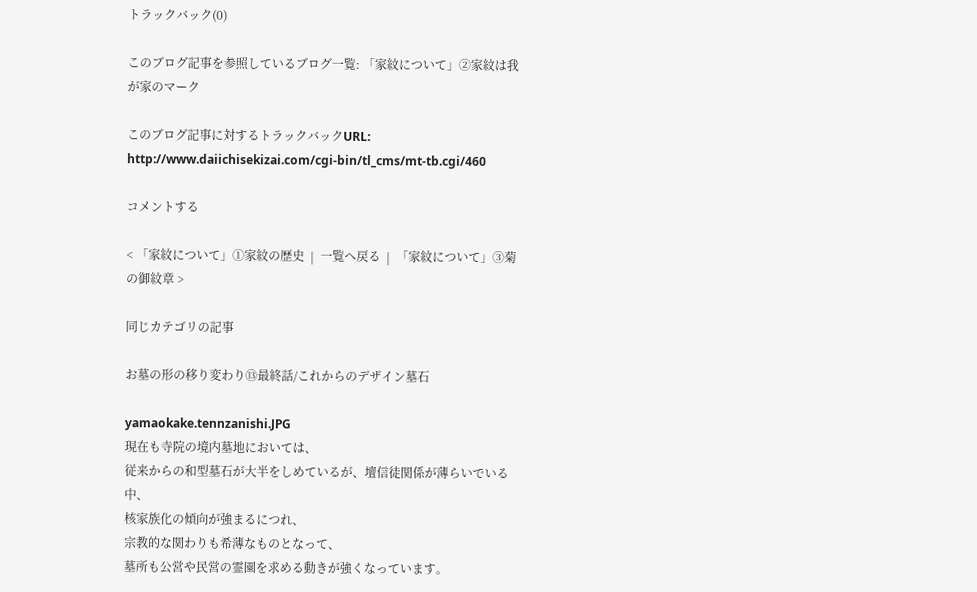トラックバック(0)

このブログ記事を参照しているブログ一覧: 「家紋について」②家紋は我が家のマーク

このブログ記事に対するトラックバックURL: http://www.daiichisekizai.com/cgi-bin/tl_cms/mt-tb.cgi/460

コメントする

< 「家紋について」①家紋の歴史  |  一覧へ戻る  |  「家紋について」③菊の御紋章 >

同じカテゴリの記事

お墓の形の移り変わり⑬最終話/これからのデザイン墓石

yamaokake.tennzanishi.JPG
現在も寺院の境内墓地においては、
従来からの和型墓石が大半をしめているが、壇信徒関係が薄らいでいる中、
核家族化の傾向が強まるにつれ、
宗教的な関わりも希薄なものとなって、
墓所も公営や民営の霊園を求める動きが強くなっています。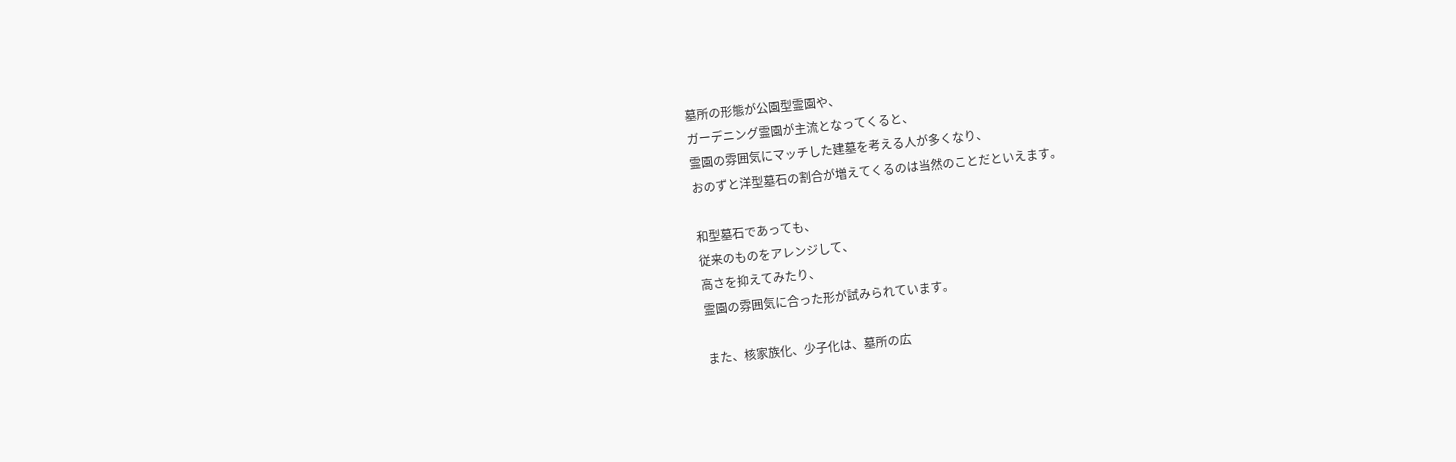墓所の形態が公園型霊園や、
ガーデニング霊園が主流となってくると、
霊園の雰囲気にマッチした建墓を考える人が多くなり、
おのずと洋型墓石の割合が増えてくるのは当然のことだといえます。

和型墓石であっても、
従来のものをアレンジして、
高さを抑えてみたり、
霊園の雰囲気に合った形が試みられています。

また、核家族化、少子化は、墓所の広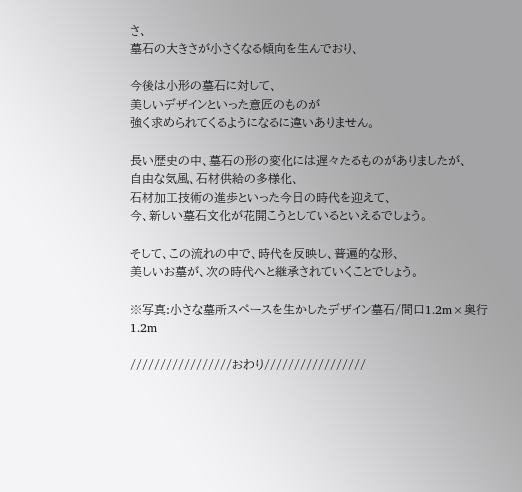さ、
墓石の大きさが小さくなる傾向を生んでおり、

今後は小形の墓石に対して、
美しいデザインといった意匠のものが
強く求められてくるようになるに違いありません。

長い歴史の中、墓石の形の変化には遅々たるものがありましたが、
自由な気風、石材供給の多様化、
石材加工技術の進歩といった今日の時代を迎えて、
今、新しい墓石文化が花開こうとしているといえるでしょう。

そして、この流れの中で、時代を反映し、普遍的な形、
美しいお墓が、次の時代へと継承されていくことでしょう。

※写真:小さな墓所スペースを生かしたデザイン墓石/間口1.2m×奥行1.2m

/////////////////おわり/////////////////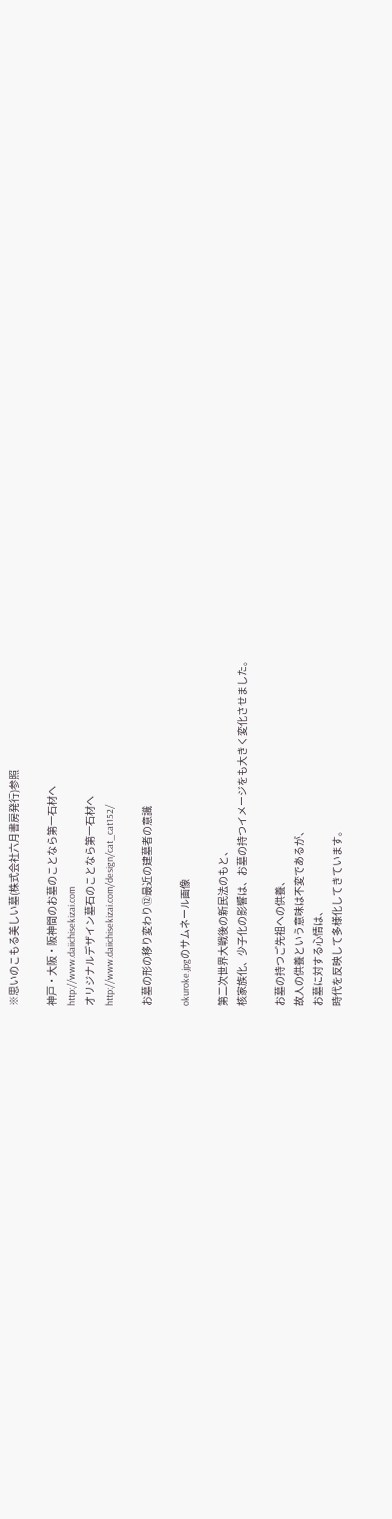※思いのこもる美しい墓(株式会社六月書房発行)参照

神戸・大阪・阪神間のお墓のことなら第一石材へ
http://www.daiichisekizai.com
オリジナルデザイン墓石のことなら第一石材へ
http://www.daiichisekizai.com/design/cat_cat152/

お墓の形の移り変わり⑫最近の建墓者の意識

okuroke.jpgのサムネール画像

第二次世界大戦後の新民法のもと、
核家族化、少子化の影響は、お墓の持つイメージをも大きく変化させました。

お墓の持つご先祖への供養、
故人の供養という意味は不変であるが、
お墓に対する心情は、
時代を反映して多様化してきています。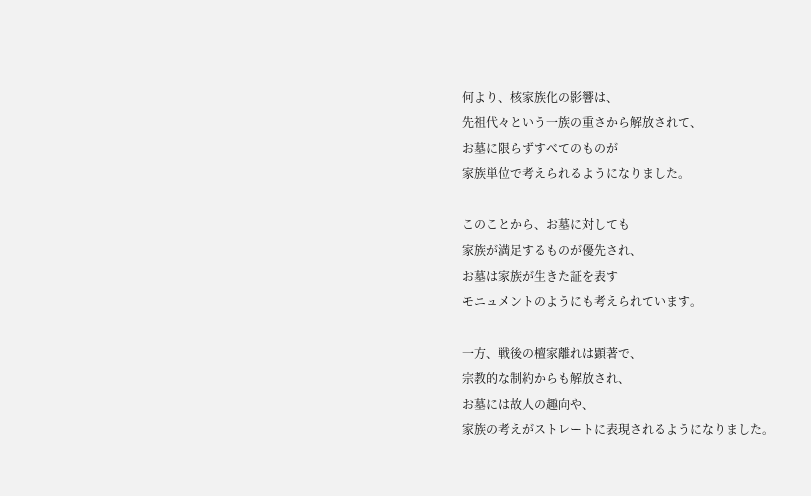何より、核家族化の影響は、
先祖代々という一族の重さから解放されて、
お墓に限らずすべてのものが
家族単位で考えられるようになりました。

このことから、お墓に対しても
家族が満足するものが優先され、
お墓は家族が生きた証を表す
モニュメントのようにも考えられています。

一方、戦後の檀家離れは顕著で、
宗教的な制約からも解放され、
お墓には故人の趣向や、
家族の考えがストレートに表現されるようになりました。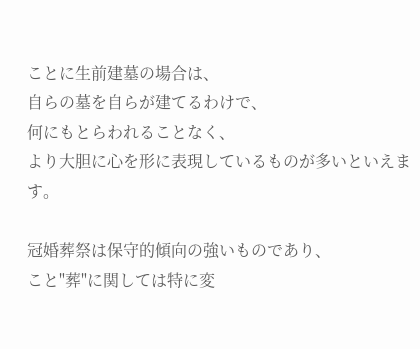ことに生前建墓の場合は、
自らの墓を自らが建てるわけで、
何にもとらわれることなく、
より大胆に心を形に表現しているものが多いといえます。

冠婚葬祭は保守的傾向の強いものであり、
こと"葬"に関しては特に変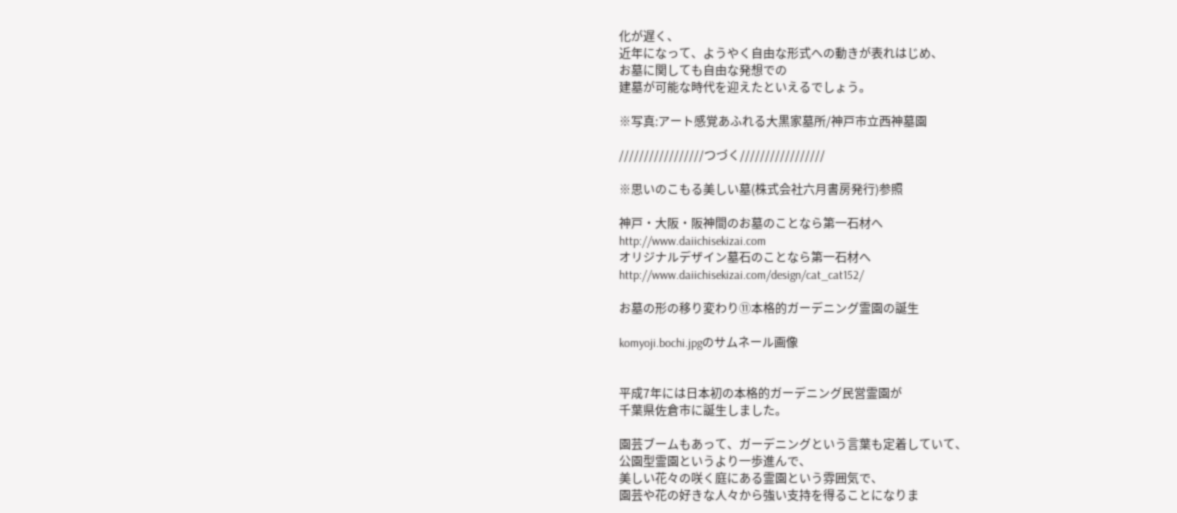化が遅く、
近年になって、ようやく自由な形式への動きが表れはじめ、
お墓に関しても自由な発想での
建墓が可能な時代を迎えたといえるでしょう。

※写真:アート感覚あふれる大黒家墓所/神戸市立西神墓園

/////////////////つづく/////////////////

※思いのこもる美しい墓(株式会社六月書房発行)参照

神戸・大阪・阪神間のお墓のことなら第一石材へ
http://www.daiichisekizai.com
オリジナルデザイン墓石のことなら第一石材へ
http://www.daiichisekizai.com/design/cat_cat152/

お墓の形の移り変わり⑪本格的ガーデニング霊園の誕生

komyoji.bochi.jpgのサムネール画像


平成7年には日本初の本格的ガーデニング民営霊園が
千葉県佐倉市に誕生しました。

園芸ブームもあって、ガーデニングという言葉も定着していて、
公園型霊園というより一歩進んで、
美しい花々の咲く庭にある霊園という雰囲気で、
園芸や花の好きな人々から強い支持を得ることになりま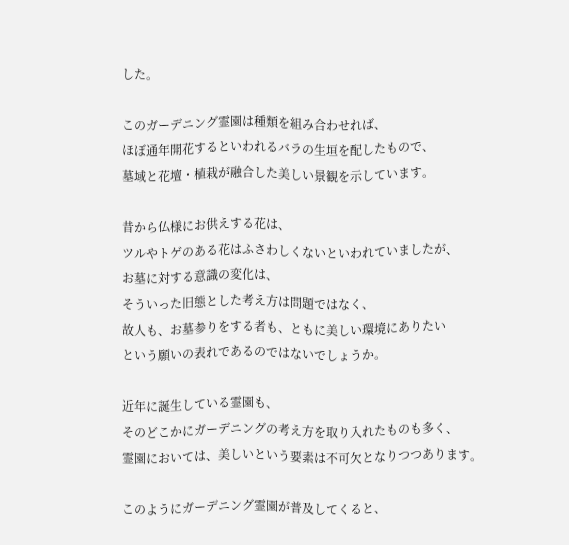した。

このガーデニング霊園は種類を組み合わせれば、
ほぼ通年開花するといわれるバラの生垣を配したもので、
墓域と花壇・植栽が融合した美しい景観を示しています。

昔から仏様にお供えする花は、
ツルやトゲのある花はふさわしくないといわれていましたが、
お墓に対する意識の変化は、
そういった旧態とした考え方は問題ではなく、
故人も、お墓参りをする者も、ともに美しい環境にありたい
という願いの表れであるのではないでしょうか。

近年に誕生している霊園も、
そのどこかにガーデニングの考え方を取り入れたものも多く、
霊園においては、美しいという要素は不可欠となりつつあります。

このようにガーデニング霊園が普及してくると、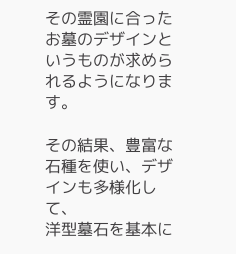その霊園に合ったお墓のデザインというものが求められるようになります。

その結果、豊富な石種を使い、デザインも多様化して、
洋型墓石を基本に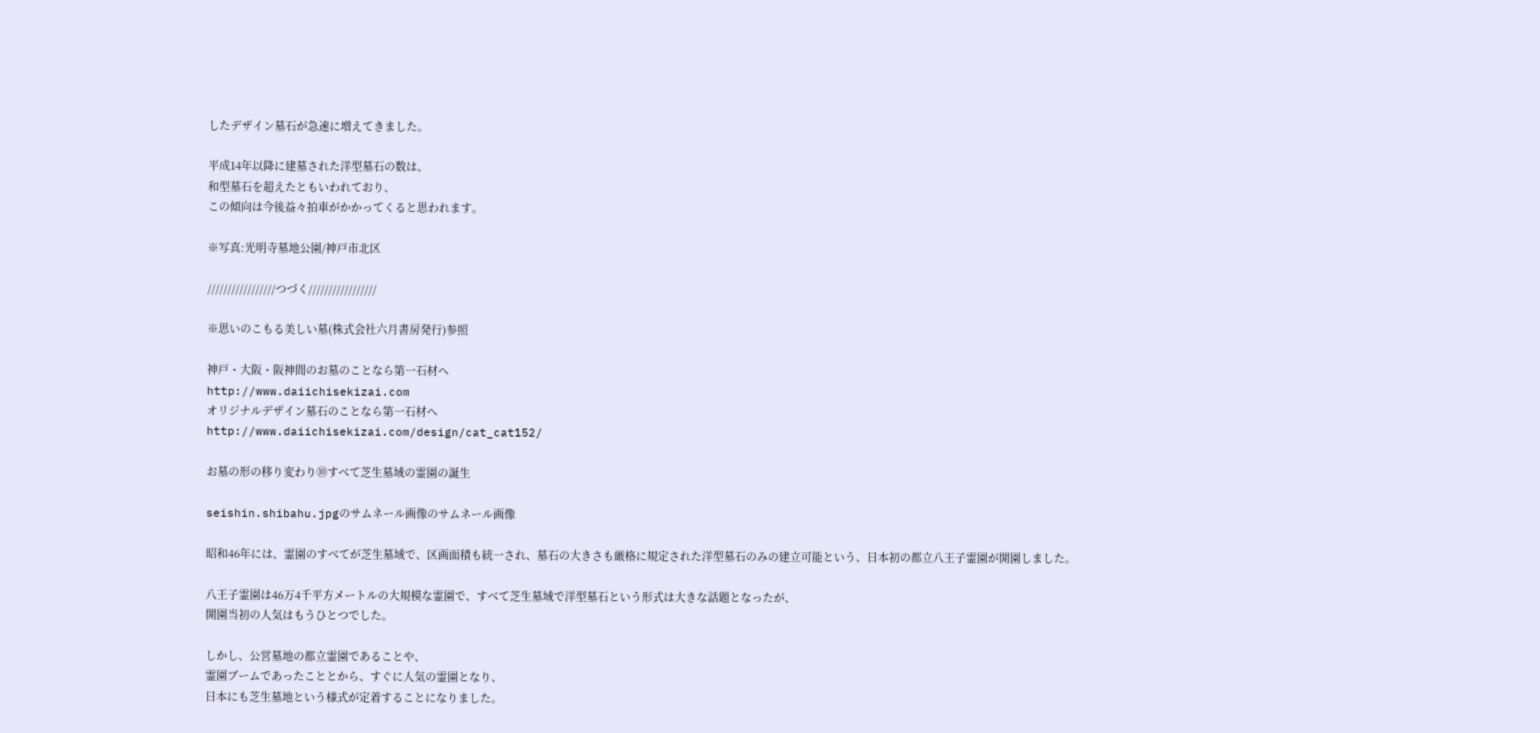したデザイン墓石が急速に増えてきました。

平成14年以降に建墓された洋型墓石の数は、
和型墓石を超えたともいわれており、
この傾向は今後益々拍車がかかってくると思われます。

※写真:光明寺墓地公園/神戸市北区

/////////////////つづく/////////////////

※思いのこもる美しい墓(株式会社六月書房発行)参照

神戸・大阪・阪神間のお墓のことなら第一石材へ
http://www.daiichisekizai.com
オリジナルデザイン墓石のことなら第一石材へ
http://www.daiichisekizai.com/design/cat_cat152/

お墓の形の移り変わり⑩すべて芝生墓域の霊園の誕生

seishin.shibahu.jpgのサムネール画像のサムネール画像

昭和46年には、霊園のすべてが芝生墓域で、区画面積も統一され、墓石の大きさも厳格に規定された洋型墓石のみの建立可能という、日本初の都立八王子霊園が開園しました。

八王子霊園は46万4千平方メートルの大規模な霊園で、すべて芝生墓域で洋型墓石という形式は大きな話題となったが、
開園当初の人気はもうひとつでした。

しかし、公営墓地の都立霊園であることや、
霊園ブームであったこととから、すぐに人気の霊園となり、
日本にも芝生墓地という様式が定着することになりました。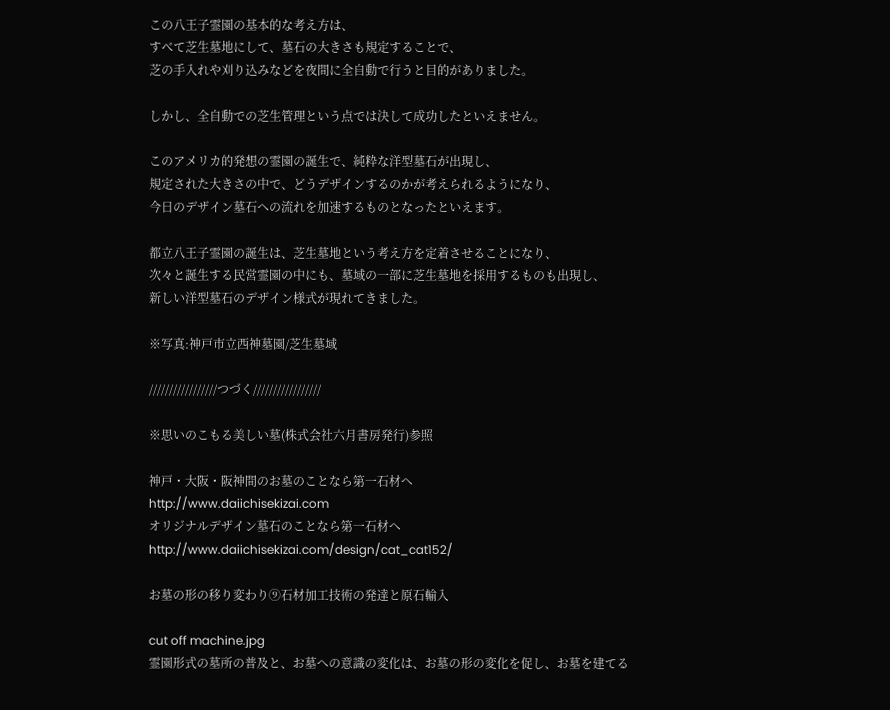この八王子霊園の基本的な考え方は、
すべて芝生墓地にして、墓石の大きさも規定することで、
芝の手入れや刈り込みなどを夜間に全自動で行うと目的がありました。

しかし、全自動での芝生管理という点では決して成功したといえません。

このアメリカ的発想の霊園の誕生で、純粋な洋型墓石が出現し、
規定された大きさの中で、どうデザインするのかが考えられるようになり、
今日のデザイン墓石への流れを加速するものとなったといえます。

都立八王子霊園の誕生は、芝生墓地という考え方を定着させることになり、
次々と誕生する民営霊園の中にも、墓域の一部に芝生墓地を採用するものも出現し、
新しい洋型墓石のデザイン様式が現れてきました。

※写真:神戸市立西神墓園/芝生墓域

/////////////////つづく/////////////////

※思いのこもる美しい墓(株式会社六月書房発行)参照

神戸・大阪・阪神間のお墓のことなら第一石材へ
http://www.daiichisekizai.com
オリジナルデザイン墓石のことなら第一石材へ
http://www.daiichisekizai.com/design/cat_cat152/

お墓の形の移り変わり⑨石材加工技術の発達と原石輸入

cut off machine.jpg
霊園形式の墓所の普及と、お墓への意識の変化は、お墓の形の変化を促し、お墓を建てる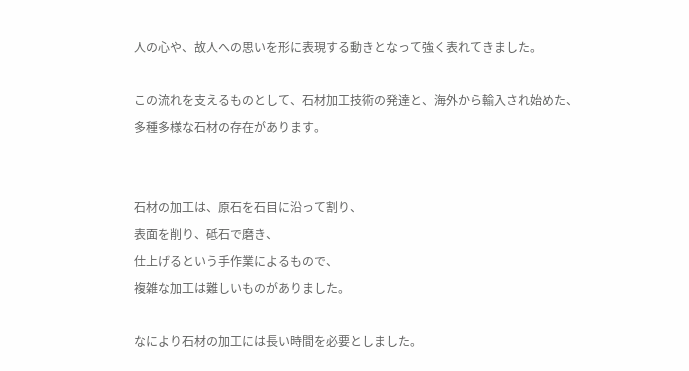人の心や、故人への思いを形に表現する動きとなって強く表れてきました。

この流れを支えるものとして、石材加工技術の発達と、海外から輸入され始めた、多種多様な石材の存在があります。


石材の加工は、原石を石目に沿って割り、
表面を削り、砥石で磨き、
仕上げるという手作業によるもので、
複雑な加工は難しいものがありました。

なにより石材の加工には長い時間を必要としました。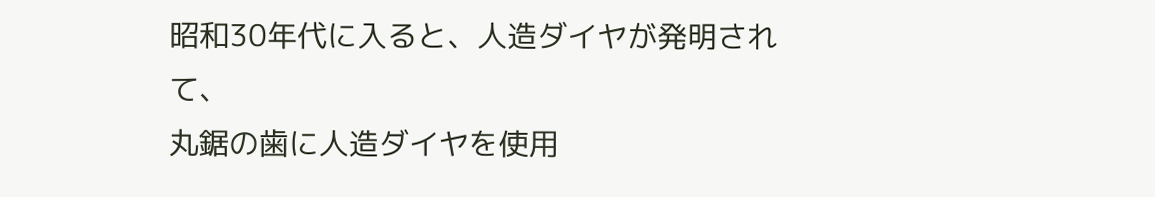昭和30年代に入ると、人造ダイヤが発明されて、
丸鋸の歯に人造ダイヤを使用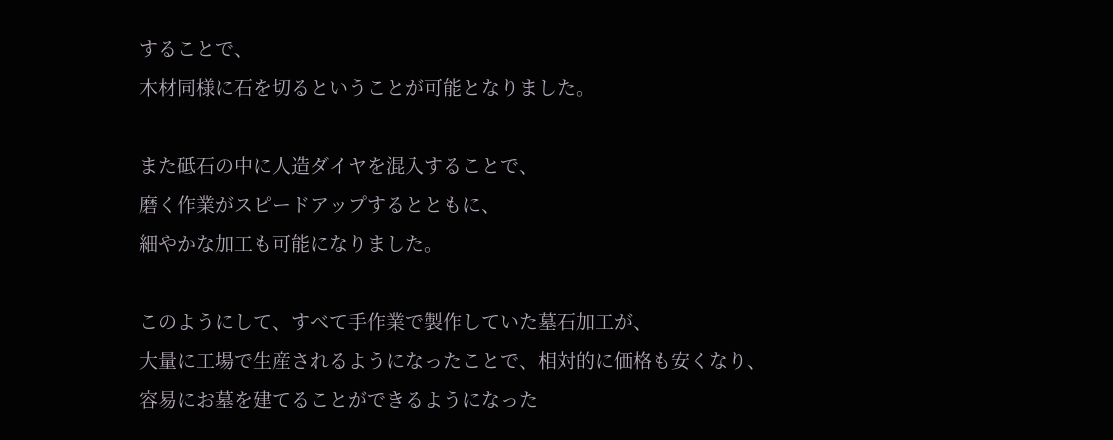することで、
木材同様に石を切るということが可能となりました。

また砥石の中に人造ダイヤを混入することで、
磨く作業がスピードアップするとともに、
細やかな加工も可能になりました。

このようにして、すべて手作業で製作していた墓石加工が、
大量に工場で生産されるようになったことで、相対的に価格も安くなり、
容易にお墓を建てることができるようになった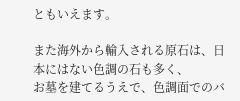ともいえます。

また海外から輸入される原石は、日本にはない色調の石も多く、
お墓を建てるうえで、色調面でのバ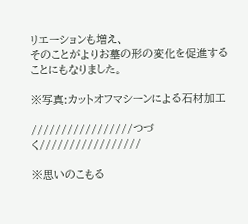リエーションも増え、
そのことがよりお墓の形の変化を促進することにもなりました。

※写真:カットオフマシーンによる石材加工

/////////////////つづく/////////////////

※思いのこもる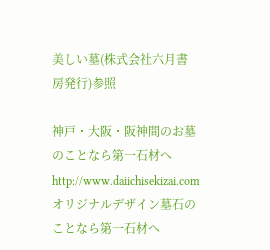美しい墓(株式会社六月書房発行)参照

神戸・大阪・阪神間のお墓のことなら第一石材へ
http://www.daiichisekizai.com
オリジナルデザイン墓石のことなら第一石材へ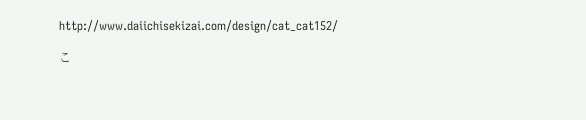http://www.daiichisekizai.com/design/cat_cat152/

こ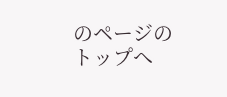のページのトップへ